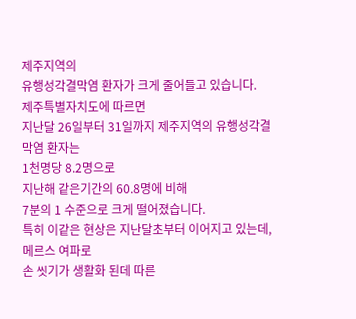제주지역의
유행성각결막염 환자가 크게 줄어들고 있습니다.
제주특별자치도에 따르면
지난달 26일부터 31일까지 제주지역의 유행성각결막염 환자는
1천명당 8.2명으로
지난해 같은기간의 60.8명에 비해
7분의 1 수준으로 크게 떨어졌습니다.
특히 이같은 현상은 지난달초부터 이어지고 있는데,
메르스 여파로
손 씻기가 생활화 된데 따른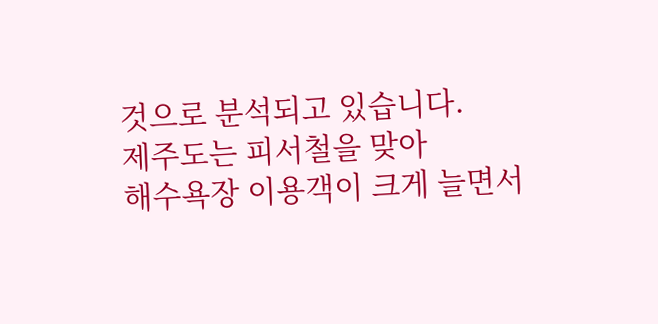것으로 분석되고 있습니다.
제주도는 피서철을 맞아
해수욕장 이용객이 크게 늘면서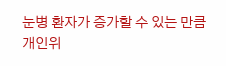눈병 환자가 증가할 수 있는 만큼
개인위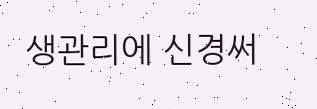생관리에 신경써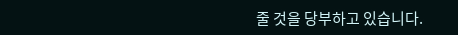줄 것을 당부하고 있습니다.